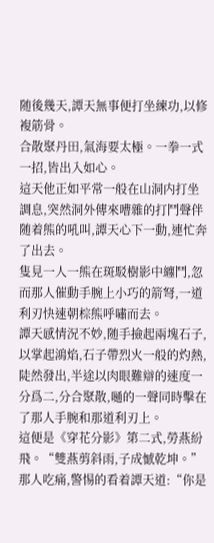随後幾天,譚天無事便打坐練功,以修複筋骨。
合散聚丹田,氣海要太極。一拳一式一招,皆出入如心。
這天他正如平常一般在山洞内打坐調息,突然洞外傳來嘈雜的打鬥聲伴随着熊的吼叫,譚天心下一動,連忙奔了出去。
隻見一人一熊在斑駁樹影中纏鬥,忽而那人催動手腕上小巧的箭弩,一道利刃快速朝棕熊呼嘯而去。
譚天感情況不妙,随手撿起兩塊石子,以掌起鴻焰,石子帶烈火一般的灼熱,陡然發出,半途以肉眼難辯的速度一分爲二,分合聚散,嗵的一聲同時擊在了那人手腕和那道利刃上。
這便是《穿花分影》第二式,勞燕紛飛。“雙燕剪斜雨,子成憾乾坤。”
那人吃痛,警惕的看着譚天道:“你是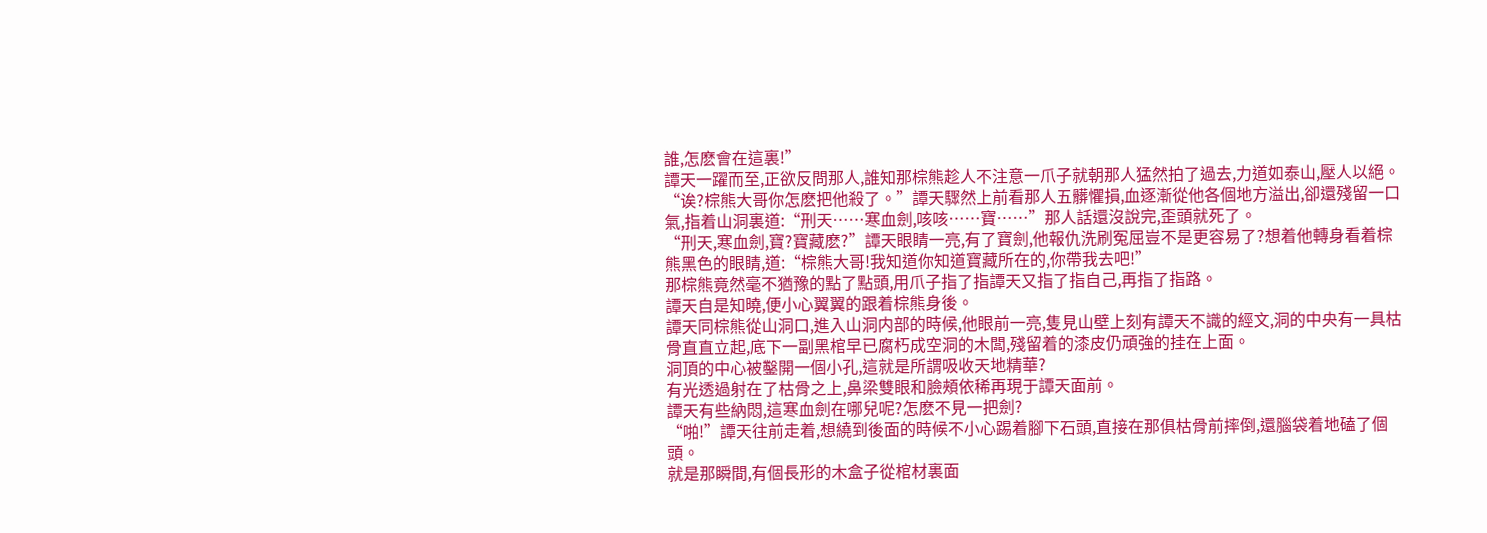誰,怎麽會在這裏!”
譚天一躍而至,正欲反問那人,誰知那棕熊趁人不注意一爪子就朝那人猛然拍了過去,力道如泰山,壓人以絕。
“诶?棕熊大哥你怎麽把他殺了。”譚天驟然上前看那人五髒懼損,血逐漸從他各個地方溢出,卻還殘留一口氣,指着山洞裏道:“刑天……寒血劍,咳咳……寶……”那人話還沒說完,歪頭就死了。
“刑天,寒血劍,寶?寶藏麽?”譚天眼睛一亮,有了寶劍,他報仇洗刷冤屈豈不是更容易了?想着他轉身看着棕熊黑色的眼睛,道:“棕熊大哥!我知道你知道寶藏所在的,你帶我去吧!”
那棕熊竟然毫不猶豫的點了點頭,用爪子指了指譚天又指了指自己,再指了指路。
譚天自是知曉,便小心翼翼的跟着棕熊身後。
譚天同棕熊從山洞口,進入山洞内部的時候,他眼前一亮,隻見山壁上刻有譚天不識的經文,洞的中央有一具枯骨直直立起,底下一副黑棺早已腐朽成空洞的木闆,殘留着的漆皮仍頑強的挂在上面。
洞頂的中心被鑿開一個小孔,這就是所謂吸收天地精華?
有光透過射在了枯骨之上,鼻梁雙眼和臉頰依稀再現于譚天面前。
譚天有些納悶,這寒血劍在哪兒呢?怎麽不見一把劍?
“啪!”譚天往前走着,想繞到後面的時候不小心踢着腳下石頭,直接在那俱枯骨前摔倒,還腦袋着地磕了個頭。
就是那瞬間,有個長形的木盒子從棺材裏面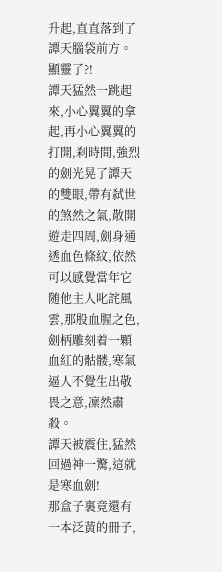升起,直直落到了譚天腦袋前方。
顯靈了?!
譚天猛然一跳起來,小心翼翼的拿起,再小心翼翼的打開,刹時間,強烈的劍光晃了譚天的雙眼,帶有弑世的煞然之氣,散開遊走四周,劍身通透血色條紋,依然可以感覺當年它随他主人叱詫風雲,那股血腥之色,劍柄雕刻着一顆血紅的骷髅,寒氣逼人不覺生出敬畏之意,凜然肅殺。
譚天被震住,猛然回過神一驚,這就是寒血劍!
那盒子裏竟還有一本泛黃的冊子,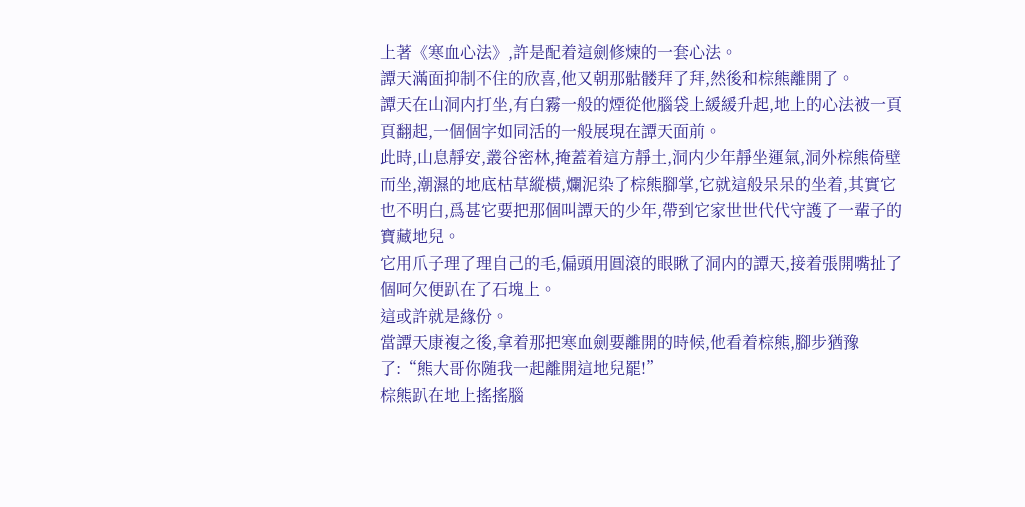上著《寒血心法》,許是配着這劍修煉的一套心法。
譚天滿面抑制不住的欣喜,他又朝那骷髅拜了拜,然後和棕熊離開了。
譚天在山洞内打坐,有白霧一般的煙從他腦袋上緩緩升起,地上的心法被一頁頁翻起,一個個字如同活的一般展現在譚天面前。
此時,山息靜安,叢谷密林,掩蓋着這方靜土,洞内少年靜坐運氣,洞外棕熊倚壁而坐,潮濕的地底枯草縱橫,爛泥染了棕熊腳掌,它就這般呆呆的坐着,其實它也不明白,爲甚它要把那個叫譚天的少年,帶到它家世世代代守護了一輩子的寶藏地兒。
它用爪子理了理自己的毛,偏頭用圓滾的眼瞅了洞内的譚天,接着張開嘴扯了個呵欠便趴在了石塊上。
這或許就是緣份。
當譚天康複之後,拿着那把寒血劍要離開的時候,他看着棕熊,腳步猶豫了:“熊大哥你随我一起離開這地兒罷!”
棕熊趴在地上搖搖腦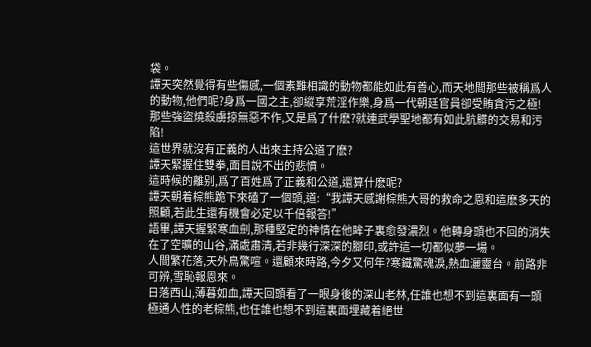袋。
譚天突然覺得有些傷感,一個素難相識的動物都能如此有善心,而天地間那些被稱爲人的動物,他們呢?身爲一國之主,卻縱享荒淫作樂,身爲一代朝廷官員卻受賄貪污之極!那些強盜燒殺虜掠無惡不作,又是爲了什麽?就連武學聖地都有如此肮髒的交易和污陷!
這世界就沒有正義的人出來主持公道了麽?
譚天緊握住雙拳,面目說不出的悲憤。
這時候的離别,爲了百姓爲了正義和公道,還算什麽呢?
譚天朝着棕熊跪下來磕了一個頭,道:“我譚天感謝棕熊大哥的救命之恩和這麽多天的照顧,若此生還有機會必定以千倍報答!”
語畢,譚天握緊寒血劍,那種堅定的神情在他眸子裏愈發濃烈。他轉身頭也不回的消失在了空曠的山谷,滿處肅清,若非幾行深深的腳印,或許這一切都似夢一場。
人間繁花落,天外鳥驚喧。還顧來時路,今夕又何年?寒鐵驚魂淚,熱血灑靈台。前路非可辨,雪恥報恩來。
日落西山,薄暮如血,譚天回頭看了一眼身後的深山老林,任誰也想不到這裏面有一頭極通人性的老棕熊,也任誰也想不到這裏面埋藏着絕世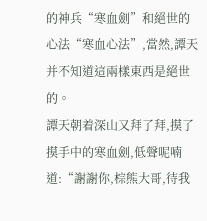的神兵“寒血劍”和絕世的心法“寒血心法”,當然,譚天并不知道這兩樣東西是絕世的。
譚天朝着深山又拜了拜,摸了摸手中的寒血劍,低聲呢喃道:“謝謝你,棕熊大哥,待我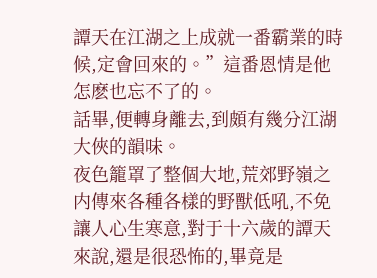譚天在江湖之上成就一番霸業的時候,定會回來的。”這番恩情是他怎麽也忘不了的。
話畢,便轉身離去,到頗有幾分江湖大俠的韻味。
夜色籠罩了整個大地,荒郊野嶺之内傳來各種各樣的野獸低吼,不免讓人心生寒意,對于十六歲的譚天來說,還是很恐怖的,畢竟是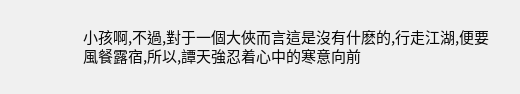小孩啊,不過,對于一個大俠而言這是沒有什麽的,行走江湖,便要風餐露宿,所以,譚天強忍着心中的寒意向前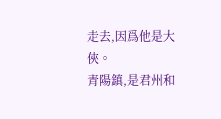走去,因爲他是大俠。
青陽鎮,是君州和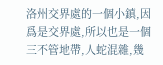洛州交界處的一個小鎮,因爲是交界處,所以也是一個三不管地帶,人蛇混雜,幾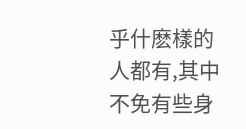乎什麽樣的人都有,其中不免有些身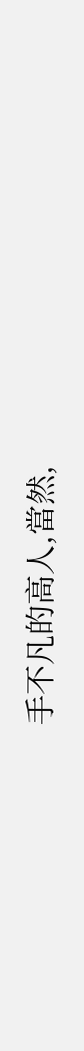手不凡的高人,當然,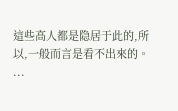這些高人都是隐居于此的,所以,一般而言是看不出來的。
...